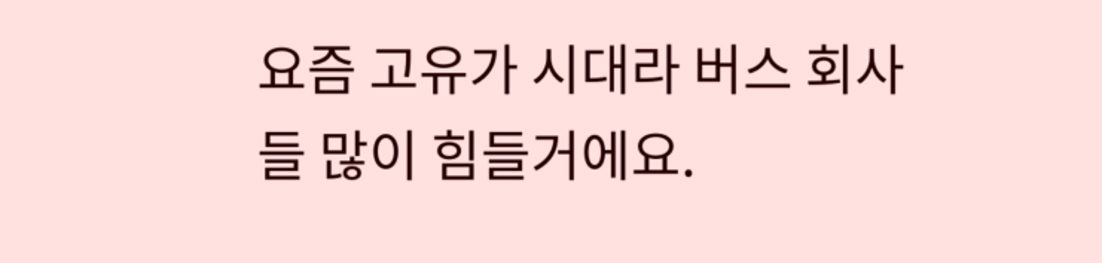요즘 고유가 시대라 버스 회사들 많이 힘들거에요.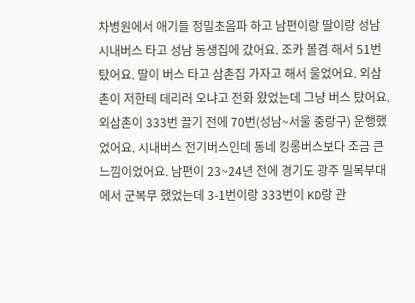차병원에서 애기들 정밀초음파 하고 남편이랑 딸이랑 성남시내버스 타고 성남 동생집에 갔어요. 조카 볼겸 해서 51번 탔어요. 딸이 버스 타고 삼촌집 가자고 해서 울었어요. 외삼촌이 저한테 데리러 오냐고 전화 왔었는데 그냥 버스 탔어요. 외삼촌이 333번 끌기 전에 70번(성남~서울 중랑구) 운행했었어요. 시내버스 전기버스인데 동네 킹롱버스보다 조금 큰 느낌이었어요. 남편이 23~24년 전에 경기도 광주 밀목부대에서 군복무 했었는데 3-1번이랑 333번이 KD랑 관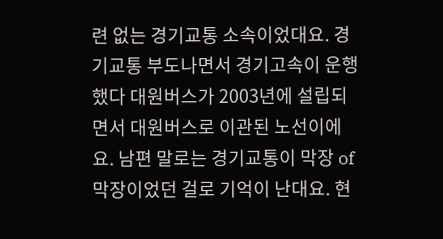련 없는 경기교통 소속이었대요. 경기교통 부도나면서 경기고속이 운행했다 대원버스가 2003년에 설립되면서 대원버스로 이관된 노선이에요. 남편 말로는 경기교통이 막장 of 막장이었던 걸로 기억이 난대요. 현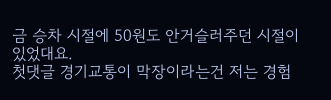금 승차 시절에 50원도 안거슬러주던 시절이 있었대요.
첫댓글 경기교통이 막장이라는건 저는 경험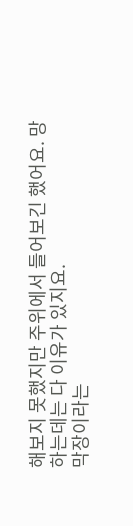해보지 못했지만 주위에서 들어보긴 했어요. 망하는데는 다 이유가 있지요.
막장이라는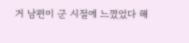거 남편이 군 시절에 느꼈었다 해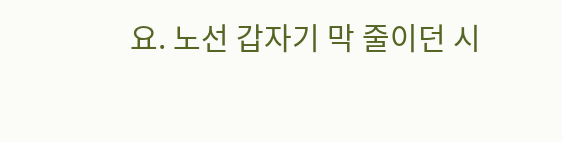요. 노선 갑자기 막 줄이던 시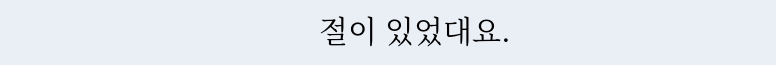절이 있었대요.